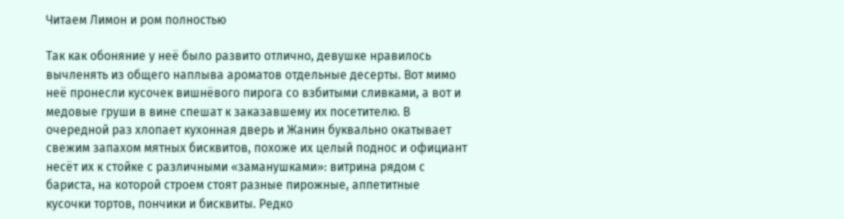Читаем Лимон и ром полностью

Так как обоняние у неё было развито отлично, девушке нравилось вычленять из общего наплыва ароматов отдельные десерты. Вот мимо неё пронесли кусочек вишнёвого пирога со взбитыми сливками, а вот и медовые груши в вине спешат к заказавшему их посетителю. В очередной раз хлопает кухонная дверь и Жанин буквально окатывает свежим запахом мятных бисквитов, похоже их целый поднос и официант несёт их к стойке с различными «заманушками»: витрина рядом с бариста, на которой строем стоят разные пирожные, аппетитные кусочки тортов, пончики и бисквиты. Редко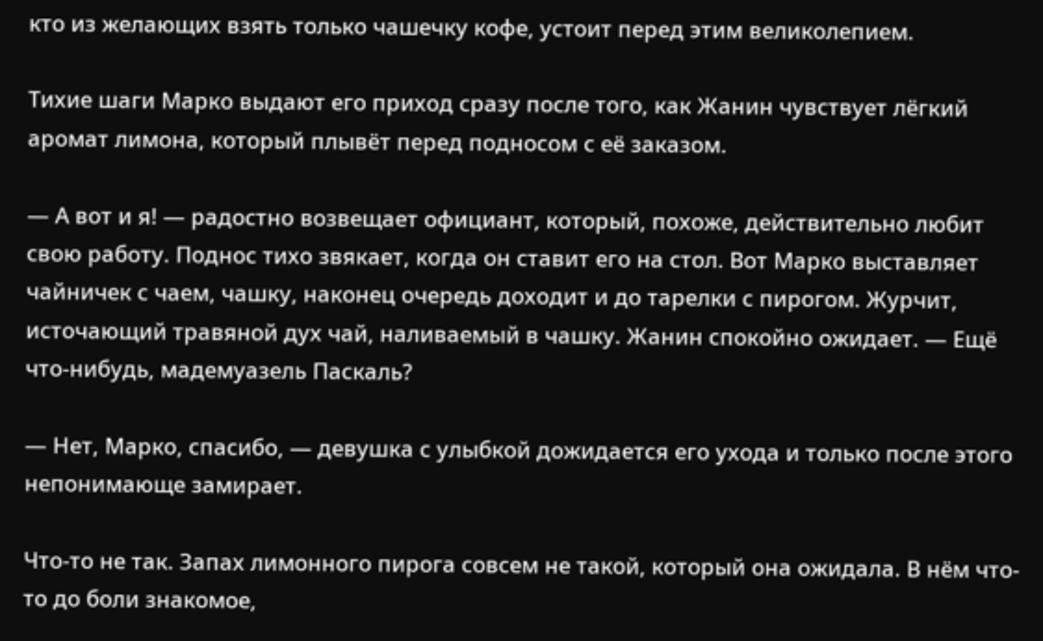кто из желающих взять только чашечку кофе, устоит перед этим великолепием.

Тихие шаги Марко выдают его приход сразу после того, как Жанин чувствует лёгкий аромат лимона, который плывёт перед подносом с её заказом.

— А вот и я! — радостно возвещает официант, который, похоже, действительно любит свою работу. Поднос тихо звякает, когда он ставит его на стол. Вот Марко выставляет чайничек с чаем, чашку, наконец очередь доходит и до тарелки с пирогом. Журчит, источающий травяной дух чай, наливаемый в чашку. Жанин спокойно ожидает. — Ещё что-нибудь, мадемуазель Паскаль?

— Нет, Марко, спасибо, — девушка с улыбкой дожидается его ухода и только после этого непонимающе замирает.

Что-то не так. Запах лимонного пирога совсем не такой, который она ожидала. В нём что-то до боли знакомое,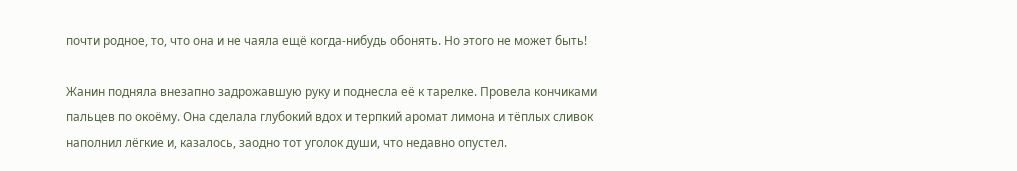почти родное, то, что она и не чаяла ещё когда-нибудь обонять. Но этого не может быть!

Жанин подняла внезапно задрожавшую руку и поднесла её к тарелке. Провела кончиками пальцев по окоёму. Она сделала глубокий вдох и терпкий аромат лимона и тёплых сливок наполнил лёгкие и, казалось, заодно тот уголок души, что недавно опустел.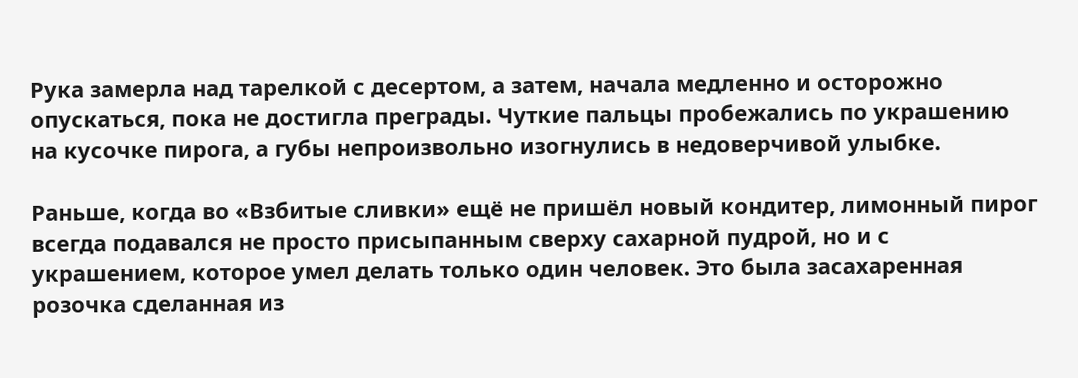Рука замерла над тарелкой с десертом, а затем, начала медленно и осторожно опускаться, пока не достигла преграды. Чуткие пальцы пробежались по украшению на кусочке пирога, а губы непроизвольно изогнулись в недоверчивой улыбке.

Раньше, когда во «Взбитые сливки» ещё не пришёл новый кондитер, лимонный пирог всегда подавался не просто присыпанным сверху сахарной пудрой, но и с украшением, которое умел делать только один человек. Это была засахаренная розочка сделанная из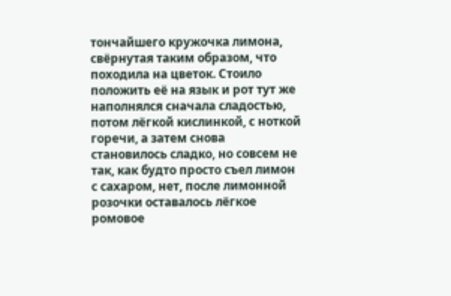тончайшего кружочка лимона, свёрнутая таким образом, что походила на цветок. Стоило положить её на язык и рот тут же наполнялся сначала сладостью, потом лёгкой кислинкой, с ноткой горечи, а затем снова становилось сладко, но совсем не так, как будто просто съел лимон с сахаром, нет, после лимонной розочки оставалось лёгкое ромовое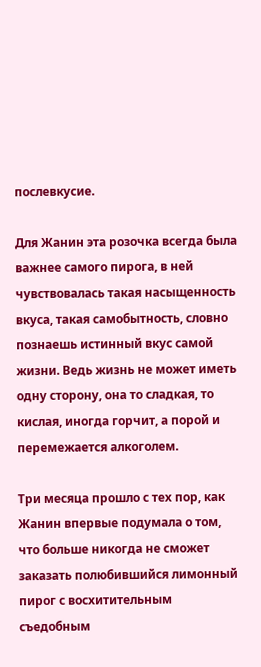послевкусие.

Для Жанин эта розочка всегда была важнее самого пирога, в ней чувствовалась такая насыщенность вкуса, такая самобытность, словно познаешь истинный вкус самой жизни. Ведь жизнь не может иметь одну сторону, она то сладкая, то кислая, иногда горчит, а порой и перемежается алкоголем.

Три месяца прошло с тех пор, как Жанин впервые подумала о том, что больше никогда не сможет заказать полюбившийся лимонный пирог с восхитительным съедобным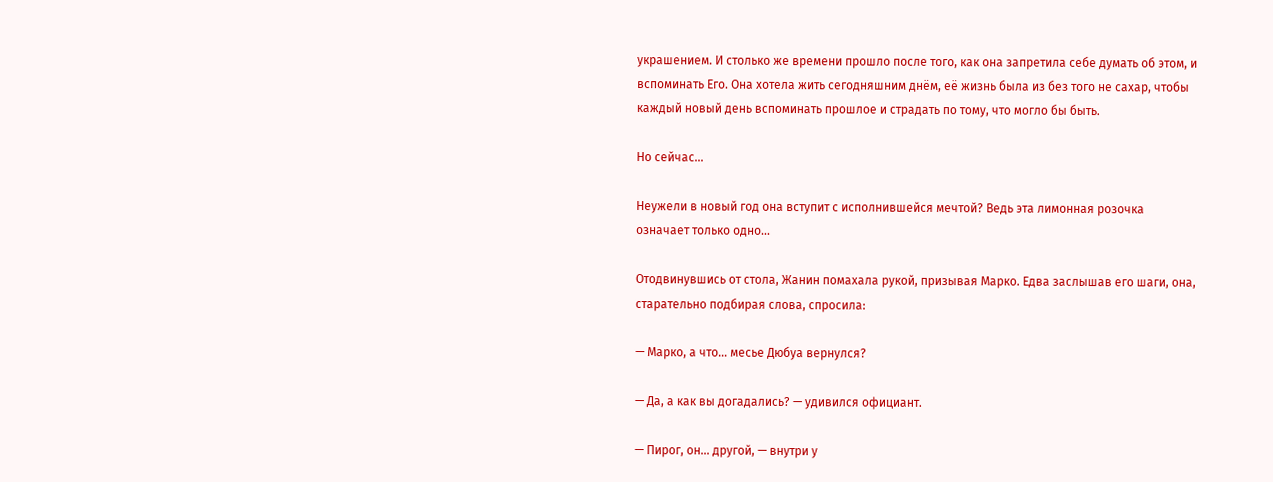украшением. И столько же времени прошло после того, как она запретила себе думать об этом, и вспоминать Его. Она хотела жить сегодняшним днём, её жизнь была из без того не сахар, чтобы каждый новый день вспоминать прошлое и страдать по тому, что могло бы быть.

Но сейчас…

Неужели в новый год она вступит с исполнившейся мечтой? Ведь эта лимонная розочка означает только одно…

Отодвинувшись от стола, Жанин помахала рукой, призывая Марко. Едва заслышав его шаги, она, старательно подбирая слова, спросила:

— Марко, а что… месье Дюбуа вернулся?

— Да, а как вы догадались? — удивился официант.

— Пирог, он… другой, — внутри у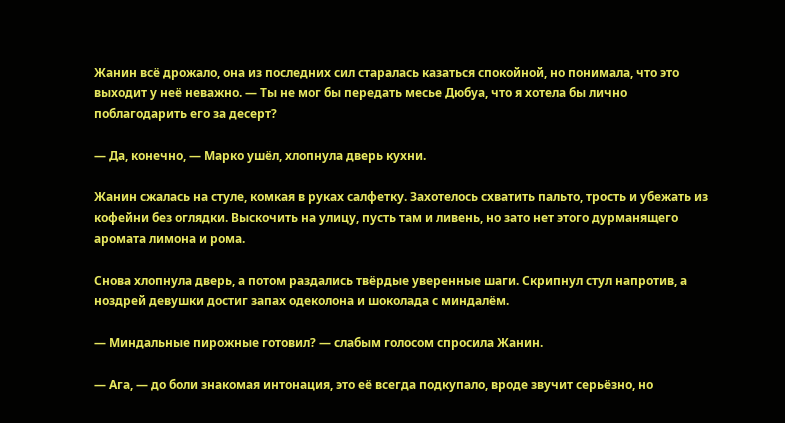Жанин всё дрожало, она из последних сил старалась казаться спокойной, но понимала, что это выходит у неё неважно. — Ты не мог бы передать месье Дюбуа, что я хотела бы лично поблагодарить его за десерт?

— Да, конечно, — Марко ушёл, хлопнула дверь кухни.

Жанин сжалась на стуле, комкая в руках салфетку. Захотелось схватить пальто, трость и убежать из кофейни без оглядки. Выскочить на улицу, пусть там и ливень, но зато нет этого дурманящего аромата лимона и рома.

Снова хлопнула дверь, а потом раздались твёрдые уверенные шаги. Скрипнул стул напротив, а ноздрей девушки достиг запах одеколона и шоколада с миндалём.

— Миндальные пирожные готовил? — слабым голосом спросила Жанин.

— Ага, — до боли знакомая интонация, это её всегда подкупало, вроде звучит серьёзно, но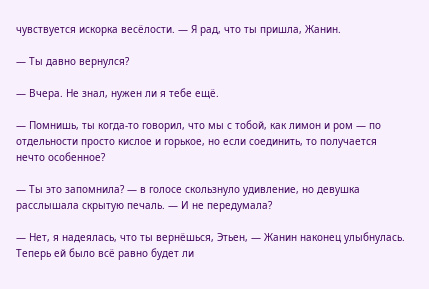чувствуется искорка весёлости. — Я рад, что ты пришла, Жанин.

— Ты давно вернулся?

— Вчера. Не знал, нужен ли я тебе ещё.

— Помнишь, ты когда-то говорил, что мы с тобой, как лимон и ром — по отдельности просто кислое и горькое, но если соединить, то получается нечто особенное?

— Ты это запомнила? — в голосе скользнуло удивление, но девушка расслышала скрытую печаль. — И не передумала?

— Нет, я надеялась, что ты вернёшься, Этьен, — Жанин наконец улыбнулась. Теперь ей было всё равно будет ли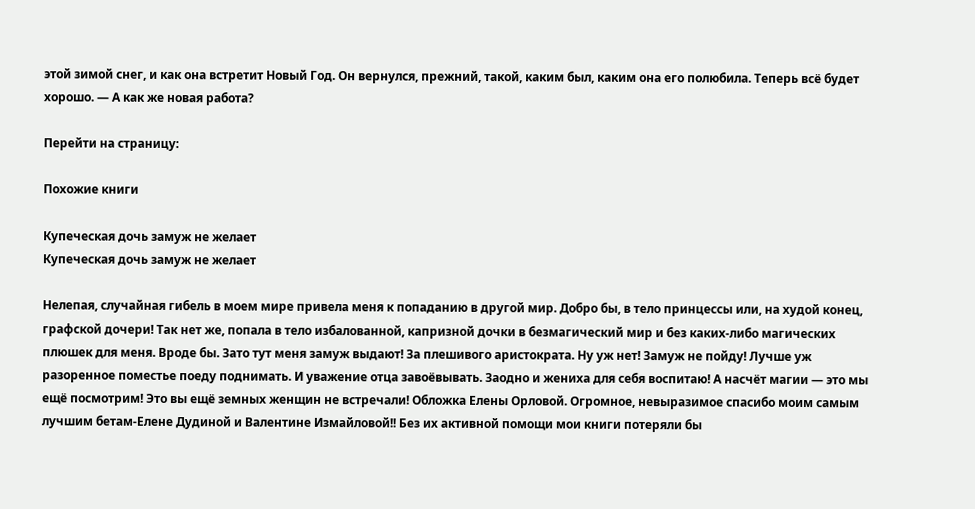этой зимой снег, и как она встретит Новый Год. Он вернулся, прежний, такой, каким был, каким она его полюбила. Теперь всё будет хорошо. — А как же новая работа?

Перейти на страницу:

Похожие книги

Купеческая дочь замуж не желает
Купеческая дочь замуж не желает

Нелепая, случайная гибель в моем мире привела меня к попаданию в другой мир. Добро бы, в тело принцессы или, на худой конец, графской дочери! Так нет же, попала в тело избалованной, капризной дочки в безмагический мир и без каких-либо магических плюшек для меня. Вроде бы. Зато тут меня замуж выдают! За плешивого аристократа. Ну уж нет! Замуж не пойду! Лучше уж разоренное поместье поеду поднимать. И уважение отца завоёвывать. Заодно и жениха для себя воспитаю! А насчёт магии — это мы ещё посмотрим! Это вы ещё земных женщин не встречали! Обложка Елены Орловой. Огромное, невыразимое спасибо моим самым лучшим бетам-Елене Дудиной и Валентине Измайловой!! Без их активной помощи мои книги потеряли бы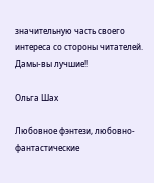значительную часть своего интереса со стороны читателей. Дамы-вы лучшие!!

Ольга Шах

Любовное фэнтези, любовно-фантастические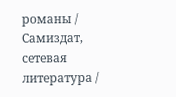романы / Самиздат, сетевая литература /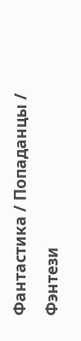Фантастика / Попаданцы / Фэнтези